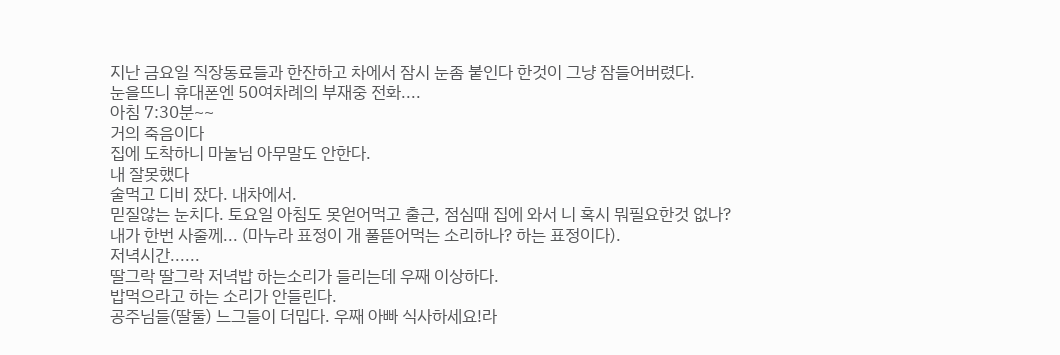지난 금요일 직장동료들과 한잔하고 차에서 잠시 눈좀 붙인다 한것이 그냥 잠들어버렸다.
눈을뜨니 휴대폰엔 50여차례의 부재중 전화....
아침 7:30분~~
거의 죽음이다
집에 도착하니 마눌님 아무말도 안한다.
내 잘못했다
술먹고 디비 잤다. 내차에서.
믿질않는 눈치다. 토요일 아침도 못얻어먹고 출근, 점심때 집에 와서 니 혹시 뭐필요한것 없나?
내가 한번 사줄께... (마누라 표정이 개 풀뜯어먹는 소리하나? 하는 표정이다).
저녁시간......
딸그락 딸그락 저녁밥 하는소리가 들리는데 우째 이상하다.
밥먹으라고 하는 소리가 안들린다.
공주님들(딸둘) 느그들이 더밉다. 우째 아빠 식사하세요!라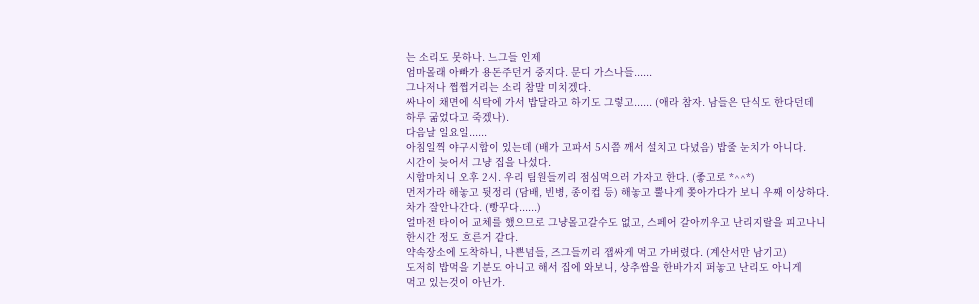는 소리도 못하나. 느그들 인제
엄마몰래 아빠가 용돈주던거 중지다. 문디 가스나들......
그나저나 쩝쩝거리는 소리 참말 미치겠다.
싸나이 채면에 식탁에 가서 밥달라고 하기도 그렇고...... (애라 참자. 남들은 단식도 한다던데
하루 굶었다고 죽겠나).
다음날 일요일......
아침일찍 야구시합이 있는데 (배가 고파서 5시쯤 깨서 설치고 다녔음) 밥줄 눈치가 아니다.
시간이 늦어서 그냥 집을 나섰다.
시합마치니 오후 2시. 우리 팀원들끼리 점심먹으러 가자고 한다. (좋고로 *^^*)
먼저가라 해놓고 뒷정리 (담배, 빈병, 종이컵 등) 해놓고 뿔나게 쫒아가다가 보니 우째 이상하다.
차가 잘안나간다. (빵꾸다......)
얼마전 타이어 교체를 했으므로 그냥몰고갈수도 없고, 스페어 갈아끼우고 난리지랄을 피고나니
한시간 정도 흐른거 같다.
약속장소에 도착하니, 나쁜넘들, 즈그들끼리 잽싸게 먹고 가버렸다. (계산서만 남기고)
도저히 밥먹을 기분도 아니고 해서 집에 와보니, 상추쌈을 한바가지 퍼놓고 난리도 아니게
먹고 있는것이 아닌가.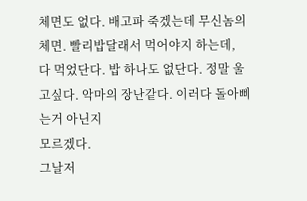체면도 없다. 배고파 죽겠는데 무신놈의 체면. 빨리밥달래서 먹어야지 하는데,
다 먹었단다. 밥 하나도 없단다. 정말 울고싶다. 악마의 장난같다. 이러다 돌아삐는거 아닌지
모르겠다.
그날저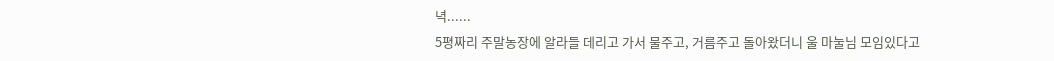녁......
5평짜리 주말농장에 알라들 데리고 가서 물주고, 거름주고 돌아왔더니 울 마눌님 모임있다고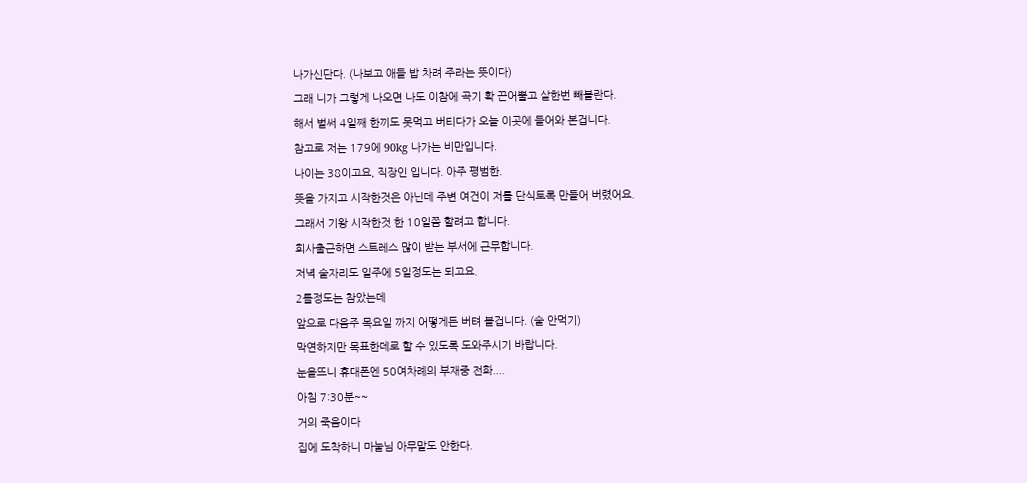나가신단다. (나보고 애들 밥 차려 주라는 뜻이다)
그래 니가 그렇게 나오면 나도 이참에 곡기 확 끈어뿔고 살한번 빼볼란다.
해서 벌써 4일째 한끼도 못먹고 버티다가 오늘 이곳에 들어와 본겁니다.
참고로 저는 179에 90kg 나가는 비만입니다.
나이는 38이고요, 직장인 입니다. 아주 평범한.
뜻을 가지고 시작한것은 아닌데 주변 여건이 저를 단식토록 만들어 버렸어요.
그래서 기왕 시작한것 한 10일쯤 할려고 합니다.
회사출근하면 스트레스 많이 받는 부서에 근무합니다.
저녁 술자리도 일주에 5일정도는 되고요.
2틀정도는 참았는데
앞으로 다음주 목요일 까지 어떻게든 버텨 볼겁니다. (술 안먹기)
막연하지만 목표한데로 할 수 있도록 도와주시기 바랍니다.
눈을뜨니 휴대폰엔 50여차례의 부재중 전화....
아침 7:30분~~
거의 죽음이다
집에 도착하니 마눌님 아무말도 안한다.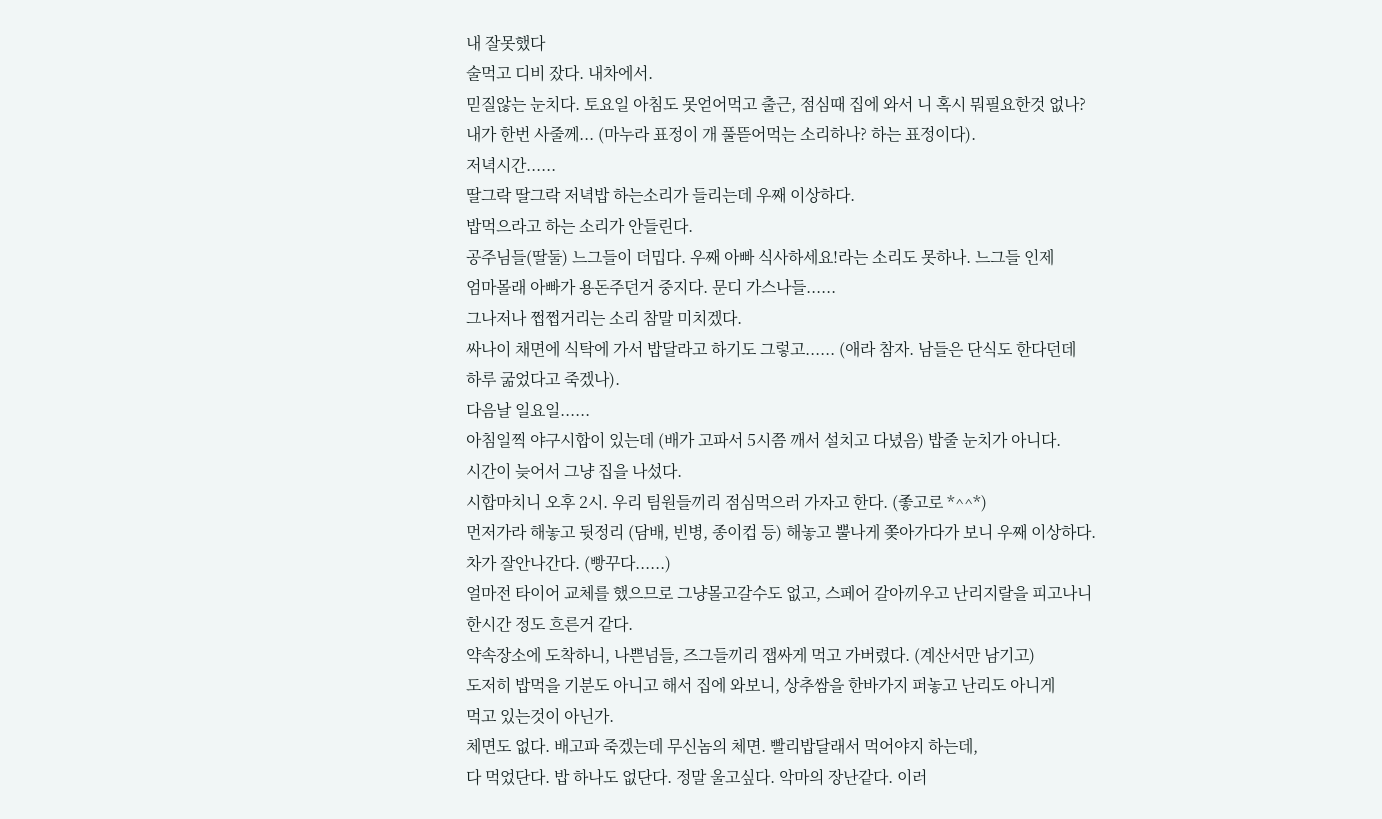내 잘못했다
술먹고 디비 잤다. 내차에서.
믿질않는 눈치다. 토요일 아침도 못얻어먹고 출근, 점심때 집에 와서 니 혹시 뭐필요한것 없나?
내가 한번 사줄께... (마누라 표정이 개 풀뜯어먹는 소리하나? 하는 표정이다).
저녁시간......
딸그락 딸그락 저녁밥 하는소리가 들리는데 우째 이상하다.
밥먹으라고 하는 소리가 안들린다.
공주님들(딸둘) 느그들이 더밉다. 우째 아빠 식사하세요!라는 소리도 못하나. 느그들 인제
엄마몰래 아빠가 용돈주던거 중지다. 문디 가스나들......
그나저나 쩝쩝거리는 소리 참말 미치겠다.
싸나이 채면에 식탁에 가서 밥달라고 하기도 그렇고...... (애라 참자. 남들은 단식도 한다던데
하루 굶었다고 죽겠나).
다음날 일요일......
아침일찍 야구시합이 있는데 (배가 고파서 5시쯤 깨서 설치고 다녔음) 밥줄 눈치가 아니다.
시간이 늦어서 그냥 집을 나섰다.
시합마치니 오후 2시. 우리 팀원들끼리 점심먹으러 가자고 한다. (좋고로 *^^*)
먼저가라 해놓고 뒷정리 (담배, 빈병, 종이컵 등) 해놓고 뿔나게 쫒아가다가 보니 우째 이상하다.
차가 잘안나간다. (빵꾸다......)
얼마전 타이어 교체를 했으므로 그냥몰고갈수도 없고, 스페어 갈아끼우고 난리지랄을 피고나니
한시간 정도 흐른거 같다.
약속장소에 도착하니, 나쁜넘들, 즈그들끼리 잽싸게 먹고 가버렸다. (계산서만 남기고)
도저히 밥먹을 기분도 아니고 해서 집에 와보니, 상추쌈을 한바가지 퍼놓고 난리도 아니게
먹고 있는것이 아닌가.
체면도 없다. 배고파 죽겠는데 무신놈의 체면. 빨리밥달래서 먹어야지 하는데,
다 먹었단다. 밥 하나도 없단다. 정말 울고싶다. 악마의 장난같다. 이러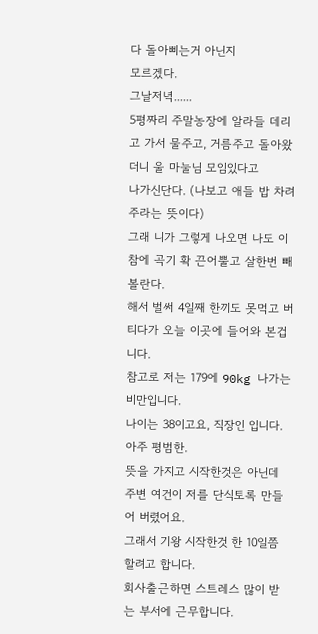다 돌아삐는거 아닌지
모르겠다.
그날저녁......
5평짜리 주말농장에 알라들 데리고 가서 물주고, 거름주고 돌아왔더니 울 마눌님 모임있다고
나가신단다. (나보고 애들 밥 차려 주라는 뜻이다)
그래 니가 그렇게 나오면 나도 이참에 곡기 확 끈어뿔고 살한번 빼볼란다.
해서 벌써 4일째 한끼도 못먹고 버티다가 오늘 이곳에 들어와 본겁니다.
참고로 저는 179에 90kg 나가는 비만입니다.
나이는 38이고요, 직장인 입니다. 아주 평범한.
뜻을 가지고 시작한것은 아닌데 주변 여건이 저를 단식토록 만들어 버렸어요.
그래서 기왕 시작한것 한 10일쯤 할려고 합니다.
회사출근하면 스트레스 많이 받는 부서에 근무합니다.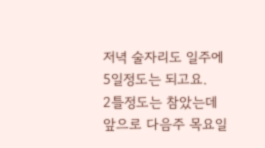저녁 술자리도 일주에 5일정도는 되고요.
2틀정도는 참았는데
앞으로 다음주 목요일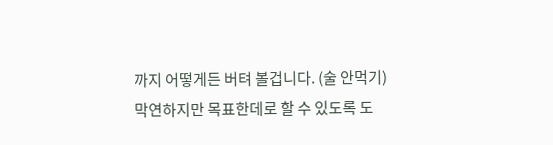까지 어떻게든 버텨 볼겁니다. (술 안먹기)
막연하지만 목표한데로 할 수 있도록 도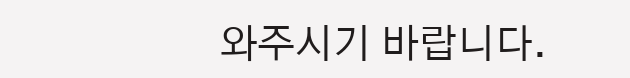와주시기 바랍니다.